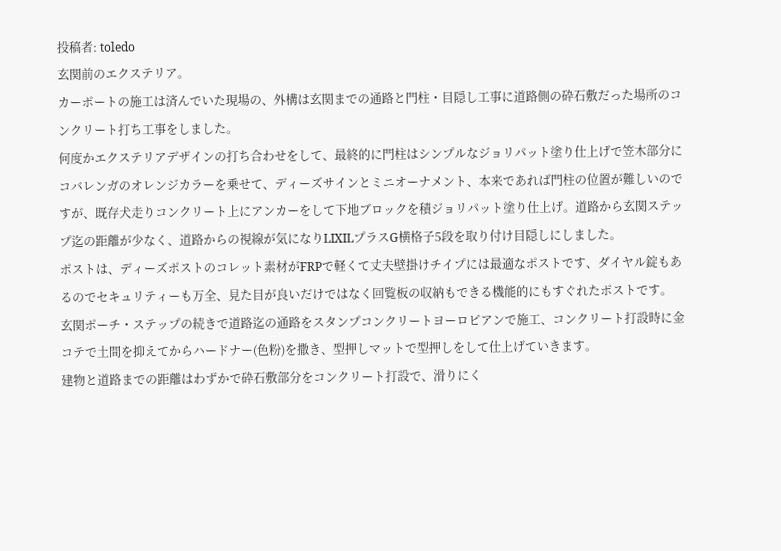投稿者: toledo
玄関前のエクステリア。
カーポートの施工は済んでいた現場の、外構は玄関までの通路と門柱・目隠し工事に道路側の砕石敷だった場所のコンクリート打ち工事をしました。
何度かエクステリアデザインの打ち合わせをして、最終的に門柱はシンプルなジョリパット塗り仕上げで笠木部分にコバレンガのオレンジカラーを乗せて、ディーズサインとミニオーナメント、本来であれば門柱の位置が難しいのですが、既存犬走りコンクリート上にアンカーをして下地ブロックを積ジョリパット塗り仕上げ。道路から玄関ステップ迄の距離が少なく、道路からの視線が気になりLIXILプラスG横格子5段を取り付け目隠しにしました。
ポストは、ディーズポストのコレット素材がFRPで軽くて丈夫壁掛けチイプには最適なポストです、ダイヤル錠もあるのでセキュリティーも万全、見た目が良いだけではなく回覧板の収納もできる機能的にもすぐれたポストです。
玄関ポーチ・ステップの続きで道路迄の通路をスタンプコンクリートヨーロピアンで施工、コンクリート打設時に金コテで土間を抑えてからハードナー(色粉)を撒き、型押しマットで型押しをして仕上げていきます。
建物と道路までの距離はわずかで砕石敷部分をコンクリート打設で、滑りにく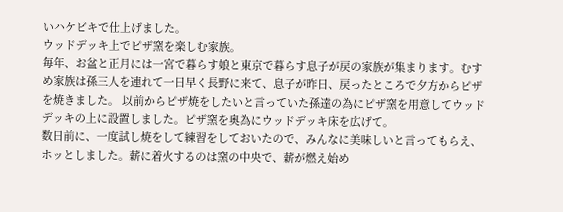いハケビキで仕上げました。
ウッドデッキ上でピザ窯を楽しむ家族。
毎年、お盆と正月には一宮で暮らす娘と東京で暮らす息子が戻の家族が集まります。むすめ家族は孫三人を連れて一日早く長野に来て、息子が昨日、戻ったところで夕方からピザを焼きました。 以前からピザ焼をしたいと言っていた孫達の為にピザ窯を用意してウッドデッキの上に設置しました。ピザ窯を奥為にウッドデッキ床を広げて。
数日前に、一度試し焼をして練習をしておいたので、みんなに美味しいと言ってもらえ、ホッとしました。薪に着火するのは窯の中央で、薪が燃え始め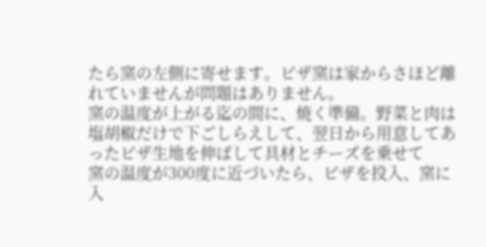たら窯の左側に寄せます。ピザ窯は家からさほど離れていませんが問題はありません。
窯の温度が上がる迄の間に、焼く準備。野菜と肉は塩胡椒だけで下ごしらえして、翌日から用意してあったピザ生地を伸ばして具材とチーズを乗せて
窯の温度が300度に近づいたら、ピザを投入、窯に入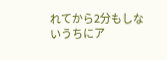れてから2分もしないうちにア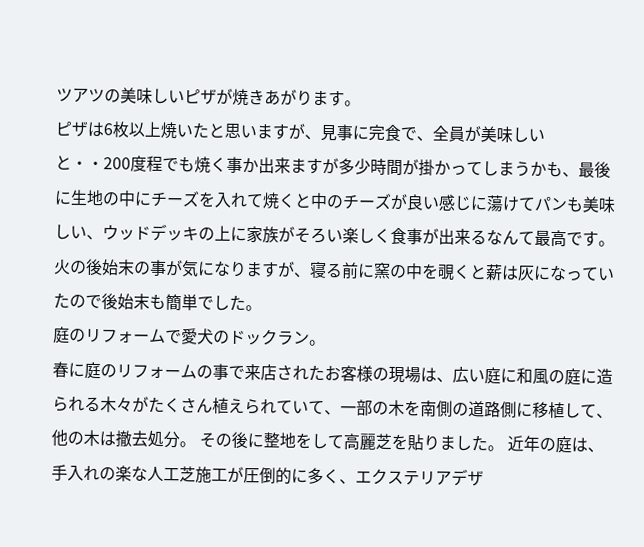ツアツの美味しいピザが焼きあがります。
ピザは6枚以上焼いたと思いますが、見事に完食で、全員が美味しいと・・200度程でも焼く事か出来ますが多少時間が掛かってしまうかも、最後に生地の中にチーズを入れて焼くと中のチーズが良い感じに蕩けてパンも美味しい、ウッドデッキの上に家族がそろい楽しく食事が出来るなんて最高です。火の後始末の事が気になりますが、寝る前に窯の中を覗くと薪は灰になっていたので後始末も簡単でした。
庭のリフォームで愛犬のドックラン。
春に庭のリフォームの事で来店されたお客様の現場は、広い庭に和風の庭に造られる木々がたくさん植えられていて、一部の木を南側の道路側に移植して、他の木は撤去処分。 その後に整地をして高麗芝を貼りました。 近年の庭は、手入れの楽な人工芝施工が圧倒的に多く、エクステリアデザ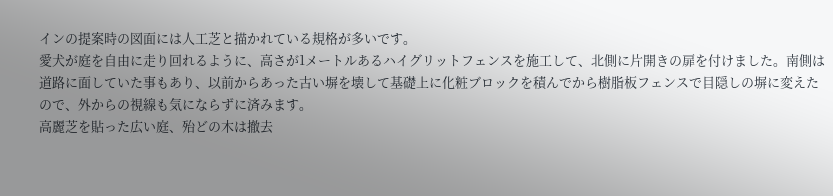インの提案時の図面には人工芝と描かれている規格が多いです。
愛犬が庭を自由に走り回れるように、高さが1メートルあるハイグリットフェンスを施工して、北側に片開きの扉を付けました。南側は道路に面していた事もあり、以前からあった古い塀を壊して基礎上に化粧ブロックを積んでから樹脂板フェンスで目隠しの塀に変えたので、外からの視線も気にならずに済みます。
高麗芝を貼った広い庭、殆どの木は撤去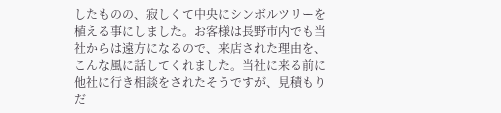したものの、寂しくて中央にシンボルツリーを植える事にしました。お客様は長野市内でも当社からは遠方になるので、来店された理由を、こんな風に話してくれました。当社に来る前に他社に行き相談をされたそうですが、見積もりだ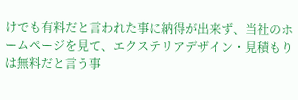けでも有料だと言われた事に納得が出来ず、当社のホームページを見て、エクステリアデザイン・見積もりは無料だと言う事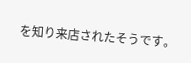を知り来店されたそうです。